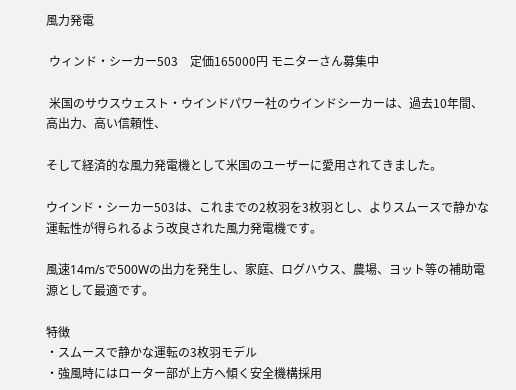風力発電

 ウィンド・シーカー503    定価165000円 モニターさん募集中

 米国のサウスウェスト・ウインドパワー社のウインドシーカーは、過去10年間、高出力、高い信頼性、

そして経済的な風力発電機として米国のユーザーに愛用されてきました。

ウインド・シーカー503は、これまでの2枚羽を3枚羽とし、よりスムースで静かな運転性が得られるよう改良された風力発電機です。

風速14m/sで500Wの出力を発生し、家庭、ログハウス、農場、ヨット等の補助電源として最適です。

特徴
・スムースで静かな運転の3枚羽モデル
・強風時にはローター部が上方へ傾く安全機構採用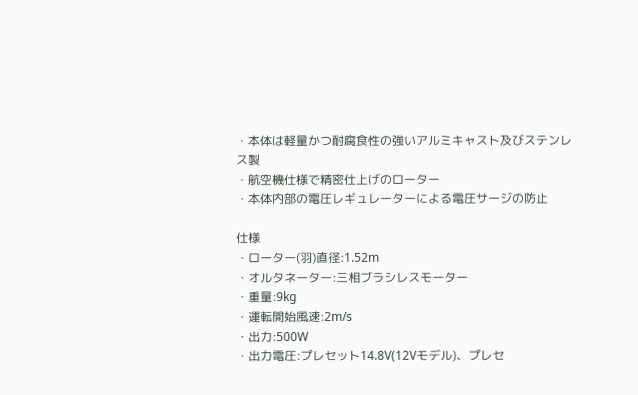・本体は軽量かつ耐腐食性の強いアルミキャスト及びステンレス製
・航空機仕様で精密仕上げのローター
・本体内部の電圧レギュレーターによる電圧サージの防止

仕様
・ローター(羽)直径:1.52m
・オルタネーター:三相ブラシレスモーター
・重量:9kg
・運転開始風速:2m/s
・出力:500W
・出力電圧:プレセット14.8V(12Vモデル)、プレセ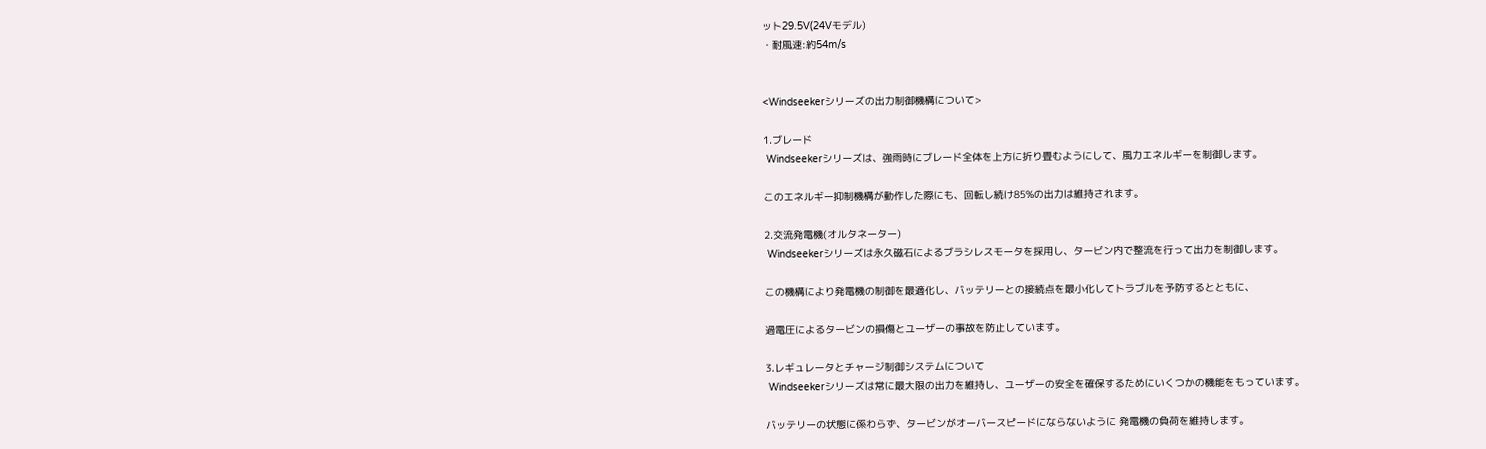ット29.5V(24Vモデル)
・耐風速:約54m/s


<Windseekerシリーズの出力制御機構について>

1.ブレード
 Windseekerシリーズは、強雨時にブレード全体を上方に折り畳むようにして、風力エネルギーを制御します。

このエネルギー抑制機構が動作した際にも、回転し続け85%の出力は維持されます。

2.交流発電機(オルタネーター)
 Windseekerシリーズは永久磁石によるブラシレスモータを採用し、タービン内で整流を行って出力を制御します。

この機構により発電機の制御を最適化し、バッテリーとの接続点を最小化してトラブルを予防するとともに、

過電圧によるタービンの損傷とユーザーの事故を防止しています。

3.レギュレータとチャージ制御システムについて
 Windseekerシリーズは常に最大限の出力を維持し、ユーザーの安全を確保するためにいくつかの機能をもっています。

バッテリーの状態に係わらず、タービンがオーバースピードにならないように 発電機の負荷を維持します。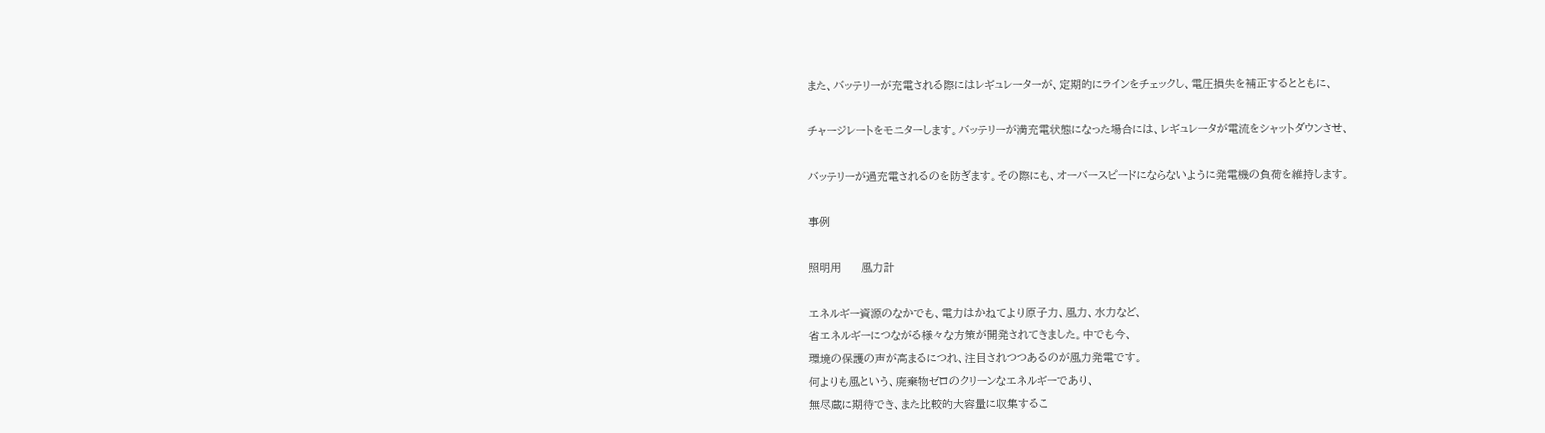また、バッテリーが充電される際にはレギュレーターが、定期的にラインをチェックし、電圧損失を補正するとともに、

チャージレートをモニターします。バッテリーが満充電状態になった場合には、レギュレータが電流をシャットダウンさせ、

バッテリーが過充電されるのを防ぎます。その際にも、オーバースピードにならないように発電機の負荷を維持します。

事例

照明用     風力計

エネルギー資源のなかでも、電力はかねてより原子力、風力、水力など、
省エネルギーにつながる様々な方策が開発されてきました。中でも今、
環境の保護の声が高まるにつれ、注目されつつあるのが風力発電です。
何よりも風という、廃棄物ゼロのクリーンなエネルギーであり、
無尽蔵に期待でき、また比較的大容量に収集するこ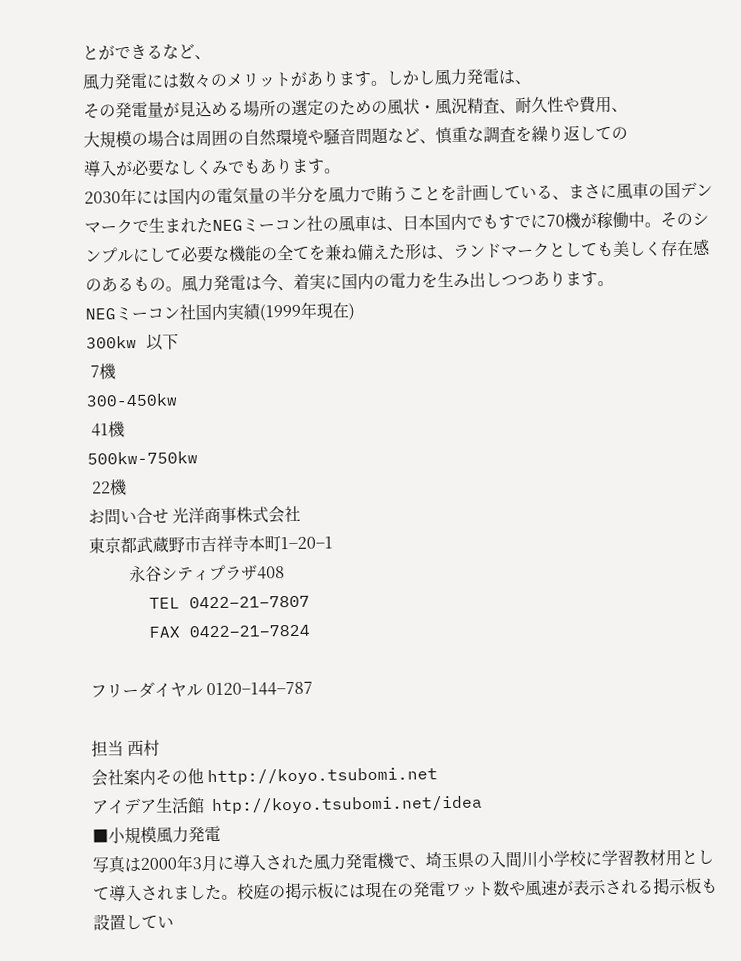とができるなど、
風力発電には数々のメリットがあります。しかし風力発電は、
その発電量が見込める場所の選定のための風状・風況精査、耐久性や費用、
大規模の場合は周囲の自然環境や騒音問題など、慎重な調査を繰り返しての
導入が必要なしくみでもあります。
2030年には国内の電気量の半分を風力で賄うことを計画している、まさに風車の国デンマークで生まれたNEGミーコン社の風車は、日本国内でもすでに70機が稼働中。そのシンプルにして必要な機能の全てを兼ね備えた形は、ランドマークとしても美しく存在感のあるもの。風力発電は今、着実に国内の電力を生み出しつつあります。
NEGミーコン社国内実績(1999年現在)
300kw 以下
 7機
300-450kw
 41機
500kw-750kw
 22機
お問い合せ 光洋商事株式会社
東京都武蔵野市吉祥寺本町1−20−1
          永谷シティプラザ408
      TEL 0422−21−7807
      FAX 0422−21−7824

フリーダイヤル 0120−144−787

担当 西村
会社案内その他 http://koyo.tsubomi.net
アイデア生活館  htp://koyo.tsubomi.net/idea
■小規模風力発電
写真は2000年3月に導入された風力発電機で、埼玉県の入間川小学校に学習教材用として導入されました。校庭の掲示板には現在の発電ワット数や風速が表示される掲示板も設置してい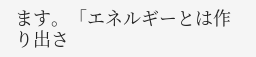ます。「エネルギーとは作り出さ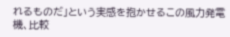れるものだ」という実感を抱かせるこの風力発電機、比較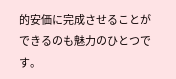的安価に完成させることができるのも魅力のひとつです。